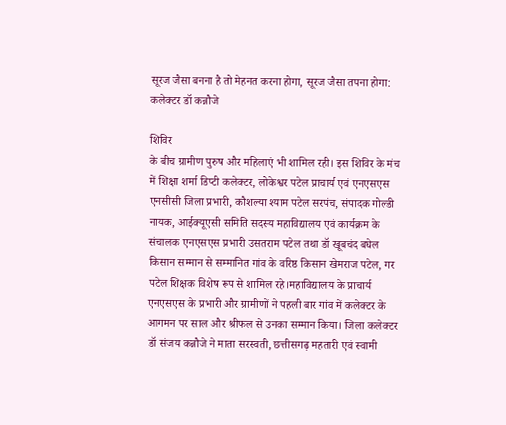सूरज जैसा बनना है तो मेहनत करना होगा, सूरज जैसा तपना होगा: कलेक्टर डॉ कन्नौजे

शिविर
के बीच ग्रामीण पुरुष और महिलाएं भी शामिल रही। इस शिविर के मंच में शिक्षा शर्मा डिप्टी कलेक्टर, लोकेश्वर पटेल प्राचार्य एवं एनएसएस एनसीसी जिला प्रभारी, कौशल्या श्याम पटेल सरपंच, संपादक गोल्डी नायक, आईक्यूएसी समिति सदस्य महाविद्यालय एवं कार्यक्रम के संचालक एनएसएस प्रभारी उसतराम पटेल तथा डॉ खूबचंद बघेल किसान सम्मान से सम्मानित गांव के वरिष्ठ किसान खेमराज पटेल, गर पटेल शिक्षक विशेष रूप से शामिल रहे।महाविद्यालय के प्राचार्य एनएसएस के प्रभारी और ग्रामीणों ने पहली बार गांव में कलेक्टर के आगमन पर साल और श्रीफल से उनका सम्मान किया। जिला कलेक्टर डॉ संजय कन्नौजे ने माता सरस्वती, छत्तीसगढ़ महतारी एवं स्वामी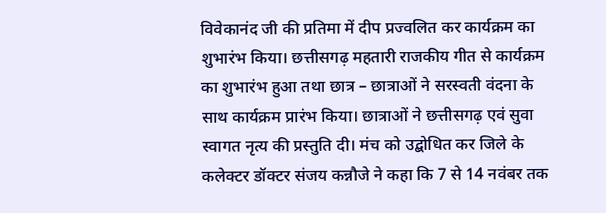विवेकानंद जी की प्रतिमा में दीप प्रज्वलित कर कार्यक्रम का शुभारंभ किया। छत्तीसगढ़ महतारी राजकीय गीत से कार्यक्रम का शुभारंभ हुआ तथा छात्र – छात्राओं ने सरस्वती वंदना के साथ कार्यक्रम प्रारंभ किया। छात्राओं ने छत्तीसगढ़ एवं सुवा स्वागत नृत्य की प्रस्तुति दी। मंच को उद्बोधित कर जिले के कलेक्टर डॉक्टर संजय कन्नौजे ने कहा कि 7 से 14 नवंबर तक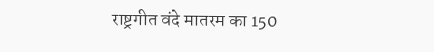राष्ट्रगीत वंदे मातरम का 150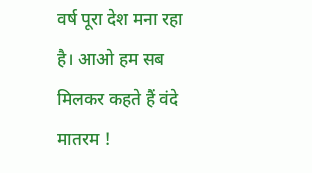वर्ष पूरा देश मना रहा है। आओ हम सब मिलकर कहते हैं वंदे मातरम !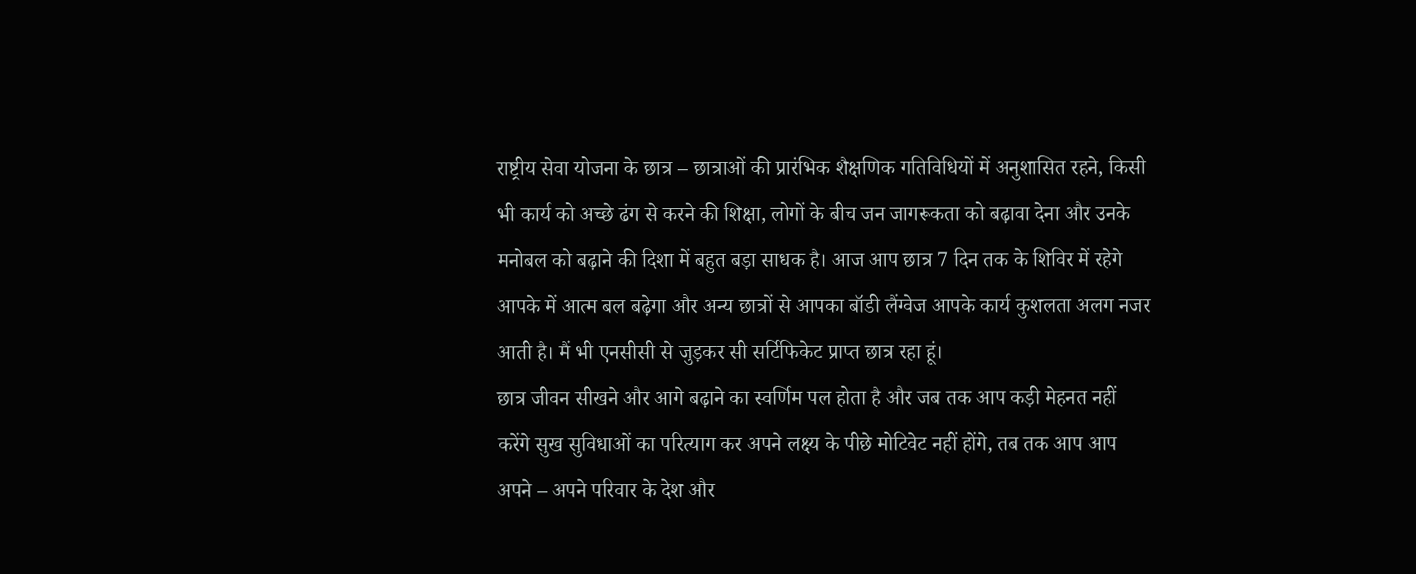राष्ट्रीय सेवा योजना के छात्र – छात्राओं की प्रारंभिक शैक्षणिक गतिविधियों में अनुशासित रहने, किसी भी कार्य को अच्छे ढंग से करने की शिक्षा, लोगों के बीच जन जागरूकता को बढ़ावा देना और उनके मनोबल को बढ़ाने की दिशा में बहुत बड़ा साधक है। आज आप छात्र 7 दिन तक के शिविर में रहेगे आपके में आत्म बल बढ़ेगा और अन्य छात्रों से आपका बॉडी लैंग्वेज आपके कार्य कुशलता अलग नजर आती है। मैं भी एनसीसी से जुड़कर सी सर्टिफिकेट प्राप्त छात्र रहा हूं।
छात्र जीवन सीखने और आगे बढ़ाने का स्वर्णिम पल होता है और जब तक आप कड़ी मेहनत नहीं करेंगे सुख सुविधाओं का परित्याग कर अपने लक्ष्य के पीछे मोटिवेट नहीं होंगे, तब तक आप आप अपने – अपने परिवार के देश और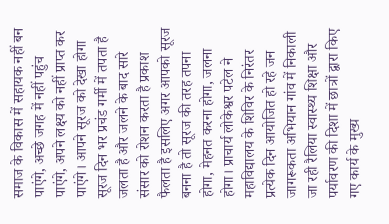समाज के विकास में सहायक नहीं बन पाएंगे, अच्छे जगह में नहीं पहुंच पाएंगे, अपने लक्ष्य को नहीं प्राप्त कर पाएंगे। आपने सूरज को देखा होगा सूरज दिन भर प्रचंड गर्मी में तपता है जलता है और जलने के बाद सारे संसार को रोशन करता है प्रकाश फैलता है इसलिए अगर आपको सूरज बनना है तो सूरज की तरह तपना होगा, मेहनत करना होगा, जलना होगा। प्राचार्य लोकेश्वर पटेल ने महाविद्यालय के शिविर के निरंतर प्रत्येक दिन आयोजित हो रहे जन जागरूकता अभियान गांव में निकाली जा रही रैलिया स्वास्थ्य शिक्षा और पर्यावरण की दिशा में छात्रों द्वारा किए गए कार्य के मुख्य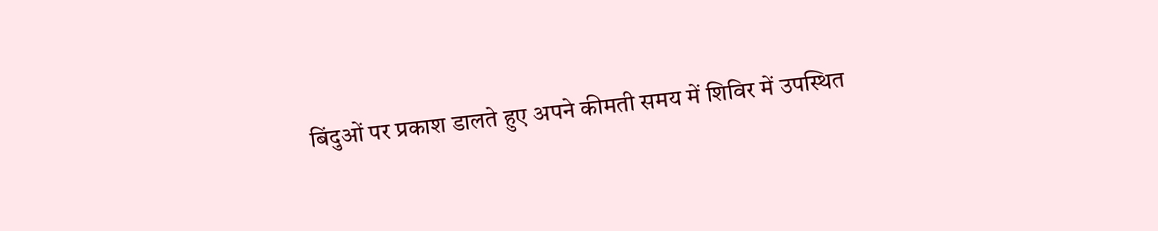बिंदुओं पर प्रकाश डालते हुए अपने कीमती समय में शिविर में उपस्थित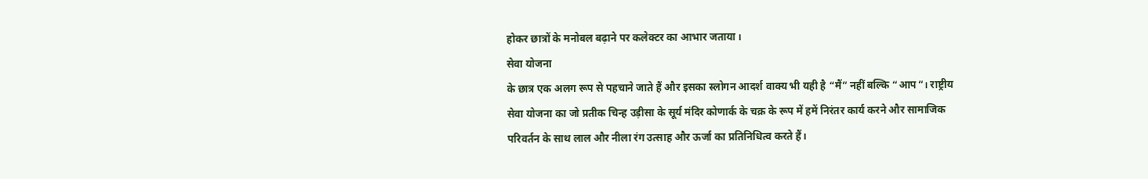होकर छात्रों के मनोबल बढ़ाने पर कलेक्टर का आभार जताया।
सेवा योजना
के छात्र एक अलग रूप से पहचाने जाते हैं और इसका स्लोगन आदर्श वाक्य भी यही है “मैं” नहीं बल्कि “आप”। राष्ट्रीय सेवा योजना का जो प्रतीक चिन्ह उड़ीसा के सूर्य मंदिर कोणार्क के चक्र के रूप में हमें निरंतर कार्य करने और सामाजिक परिवर्तन के साथ लाल और नीला रंग उत्साह और ऊर्जा का प्रतिनिधित्व करते हैं।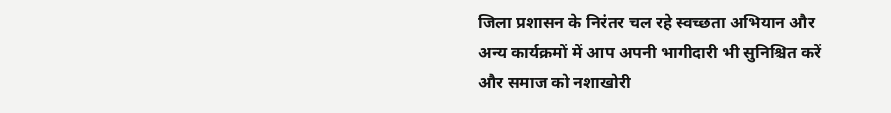जिला प्रशासन के निरंतर चल रहे स्वच्छता अभियान और अन्य कार्यक्रमों में आप अपनी भागीदारी भी सुनिश्चित करें और समाज को नशाखोरी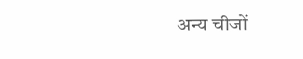अन्य चीजों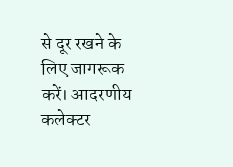से दूर रखने के लिए जागरूक करें। आदरणीय कलेक्टर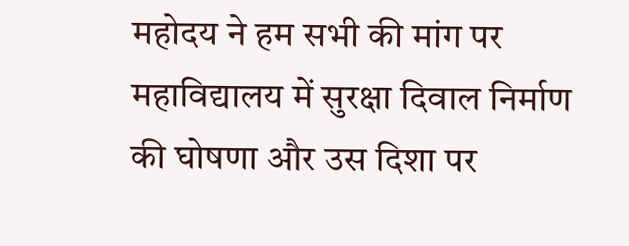महोदय ने हम सभी की मांग पर महाविद्यालय में सुरक्षा दिवाल निर्माण की घोषणा और उस दिशा पर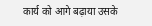कार्य को आगे बढ़ाया उसके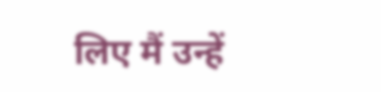लिए मैं उन्हें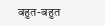बहुत-बहुत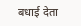बधाई देता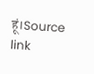हूं।Source link